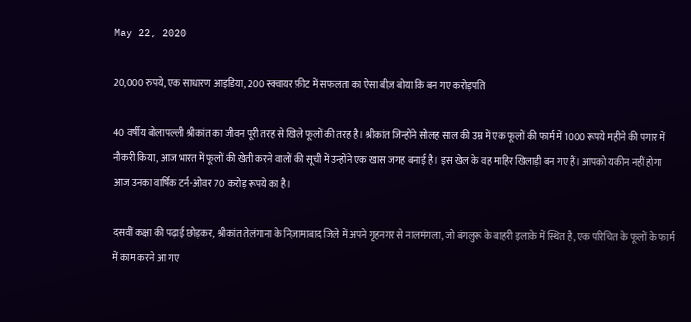May 22, 2020

20,000 रुपये, एक साधारण आइडिया, 200 स्क्वायर फ़ीट में सफलता का ऐसा बीज़ बोया कि बन गए करोड़पति

40 वर्षीय बोलापल्ली श्रीकांत का जीवन पूरी तरह से खिले फूलों की तरह है। श्रीकांत जिन्होंने सोलह साल की उम्र में एक फूलों की फार्म में 1000 रूपये महीने की पगार में नौकरी किया, आज भारत में फूलों की खेती करने वालों की सूची में उन्होंने एक खास जगह बनाई है। इस खेल के वह माहिर खिलाड़ी बन गए हैं। आपको यकीन नहीं होगा आज उनका वार्षिक टर्न-ओवर 70 करोड़ रूपये का है।

दसवीं कक्षा की पढ़ाई छोड़कर, श्रीकांत तेलंगाना के निज़ामाबाद जिले में अपने गृहनगर से नालमंगला, जो बंगलुरू के बाहरी इलाके में स्थित है, एक परिचित के फूलों के फार्म में काम करने आ गए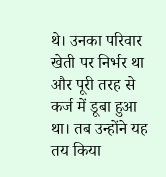थे। उनका परिवार खेती पर निर्भर था और पूरी तरह से कर्ज में डूबा हुआ था। तब उन्होंने यह तय किया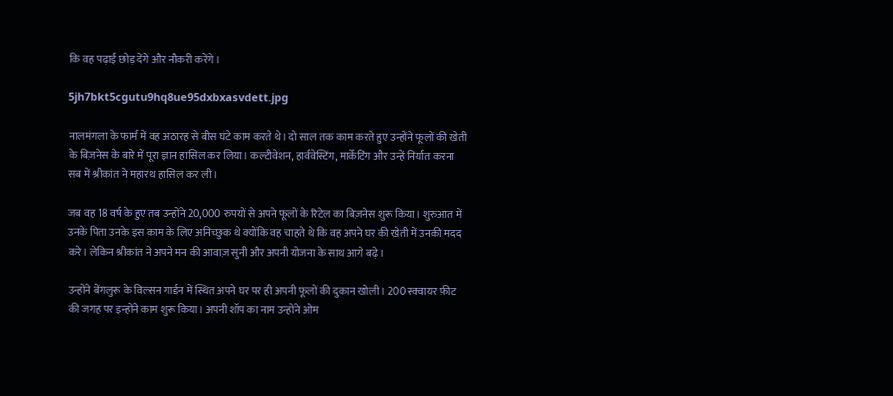कि वह पढ़ाई छोड़ देंगे और नौकरी करेंगे।

5jh7bkt5cgutu9hq8ue95dxbxasvdett.jpg

नालमंगला के फार्म में वह अठारह से बीस घंटे काम करते थे। दो साल तक काम करते हुए उन्होंने फूलों की खेती के बिज़नेस के बारे में पूरा ज्ञान हासिल कर लिया। कल्टीवेशन, हार्ववेस्टिंग, मार्केटिंग और उन्हें निर्यात करना सब में श्रीकांत ने महारथ हासिल कर ली।

जब वह 18 वर्ष के हुए तब उन्होंने 20,000 रुपयों से अपने फूलों के रिटेल का बिज़नेस शुरू किया। शुरुआत में उनके पिता उनके इस काम के लिए अनिच्छुक थे क्योंकि वह चाहते थे कि वह अपने घर की खेती में उनकी मदद करे। लेकिन श्रीकांत ने अपने मन की आवाज़ सुनी और अपनी योजना के साथ आगे बढ़े।

उन्होंने बेंगलुरू के विल्सन गार्डन में स्थित अपने घर पर ही अपनी फूलों की दुकान खोली। 200 स्क्वायर फ़ीट की जगह पर इन्होंने काम शुरू किया। अपनी शॉप का नाम उन्होंने ओम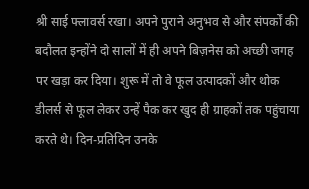श्री साई फ्लावर्स रखा। अपने पुराने अनुभव से और संपर्कों की बदौलत इन्होंने दो सालों में ही अपने बिज़नेस को अच्छी जगह पर खड़ा कर दिया। शुरू में तो वे फूल उत्पादकों और थोक डीलर्स से फूल लेकर उन्हें पैक कर खुद ही ग्राहकों तक पहुंचाया करते थे। दिन-प्रतिदिन उनके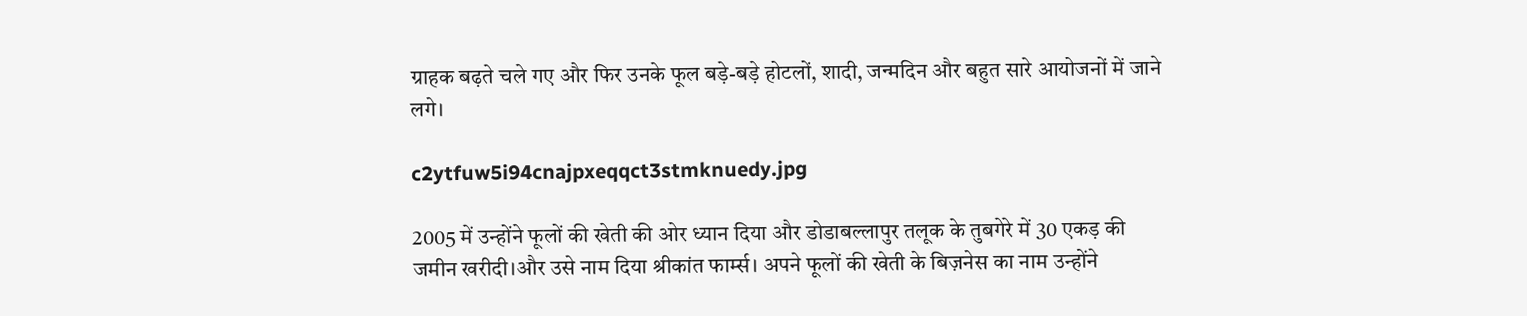ग्राहक बढ़ते चले गए और फिर उनके फूल बड़े-बड़े होटलों, शादी, जन्मदिन और बहुत सारे आयोजनों में जाने लगे।

c2ytfuw5i94cnajpxeqqct3stmknuedy.jpg

2005 में उन्होंने फूलों की खेती की ओर ध्यान दिया और डोडाबल्लापुर तलूक के तुबगेरे में 30 एकड़ की जमीन खरीदी।और उसे नाम दिया श्रीकांत फार्म्स। अपने फूलों की खेती के बिज़नेस का नाम उन्होंने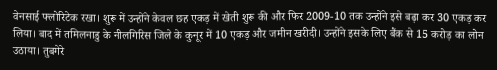वेनसाई फ्लोरिटेक रखा। शुरू में उन्होंने केवल छह एकड़ में खेती शुरू की और फिर 2009-10 तक उन्होंने इसे बढ़ा कर 30 एकड़ कर लिया। बाद में तमिलनाडु के नीलगिरिस जिले के कुनूर में 10 एकड़ और जमीन खरीदी। उन्होंने इसके लिए बैंक से 15 करोड़ का लोन उठाया। तुबगेरे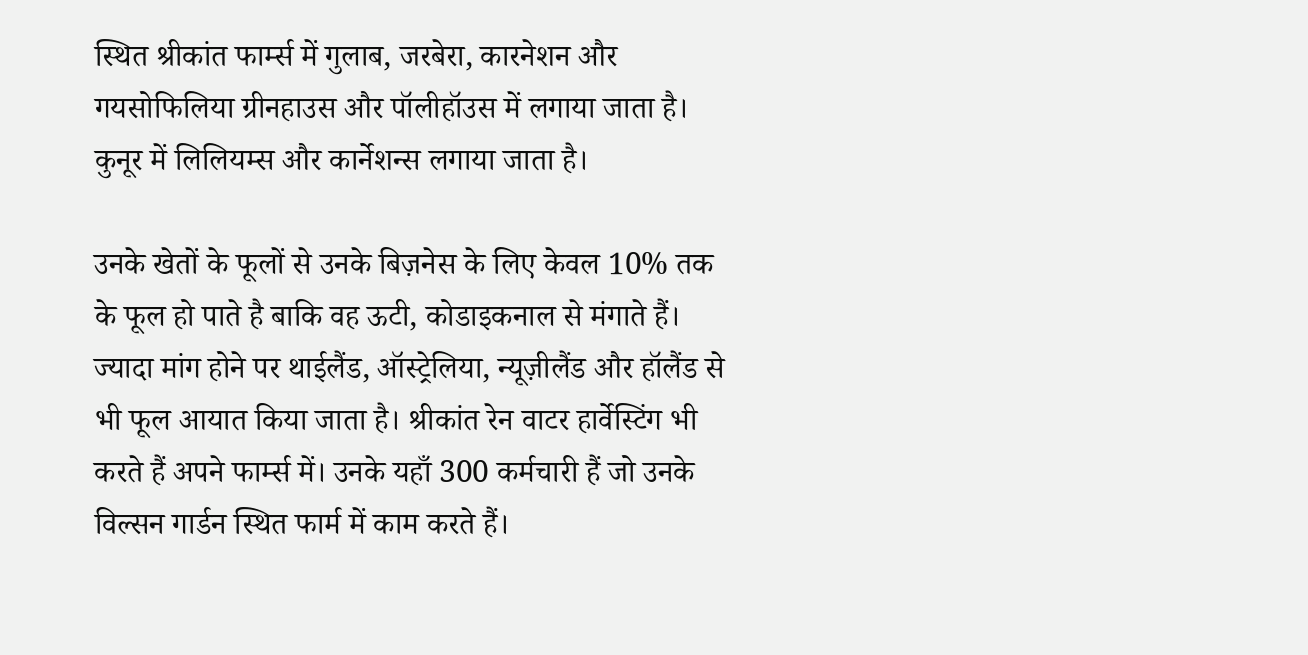स्थित श्रीकांत फार्म्स में गुलाब, जरबेरा, कारनेशन और गयसोफिलिया ग्रीनहाउस और पॉलीहॉउस में लगाया जाता है। कुनूर में लिलियम्स और कार्नेशन्स लगाया जाता है।

उनके खेतों के फूलों से उनके बिज़नेस के लिए केवल 10% तक के फूल हो पाते है बाकि वह ऊटी, कोडाइकनाल से मंगाते हैं। ज्यादा मांग होने पर थाईलैंड, ऑस्ट्रेलिया, न्यूज़ीलैंड और हॉलैंड से भी फूल आयात किया जाता है। श्रीकांत रेन वाटर हार्वेस्टिंग भी करते हैं अपने फार्म्स में। उनके यहाँ 300 कर्मचारी हैं जो उनके विल्सन गार्डन स्थित फार्म में काम करते हैं।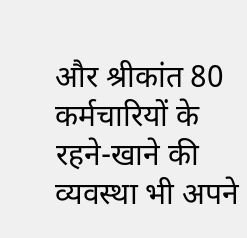और श्रीकांत 80 कर्मचारियों के रहने-खाने की व्यवस्था भी अपने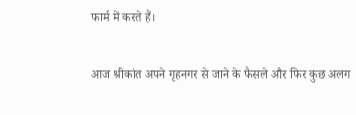फार्म में करते हैं।

आज श्रीकांत अपने गृहनगर से जाने के फैसले और फिर कुछ अलग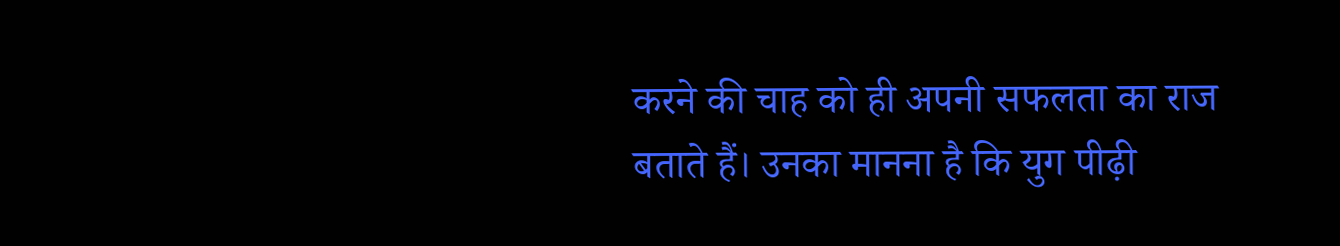करने की चाह को ही अपनी सफलता का राज बताते हैं। उनका मानना है कि युग पीढ़ी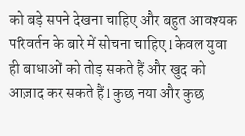को बड़े सपने देखना चाहिए और बहुत आवश्यक परिवर्तन के बारे में सोचना चाहिए l केवल युवा ही बाधाओं को तोड़ सकते हैं और खुद को आज़ाद कर सकते हैं l कुछ नया और कुछ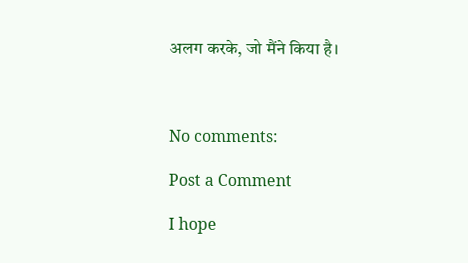अलग करके, जो मैंने किया है।



No comments:

Post a Comment

I hope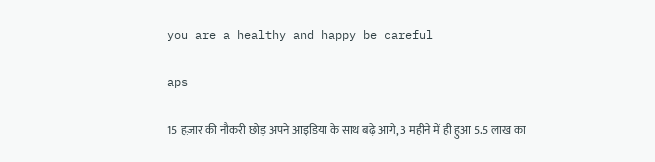you are a healthy and happy be careful

aps

15 हज़ार की नौकरी छोड़ अपने आइडिया के साथ बढ़े आगे, 3 महीने में ही हुआ 5.5 लाख का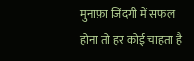मुनाफ़ा जिंदगी में सफल होना तो हर कोई चाहता है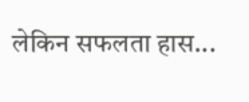लेकिन सफलता हास...